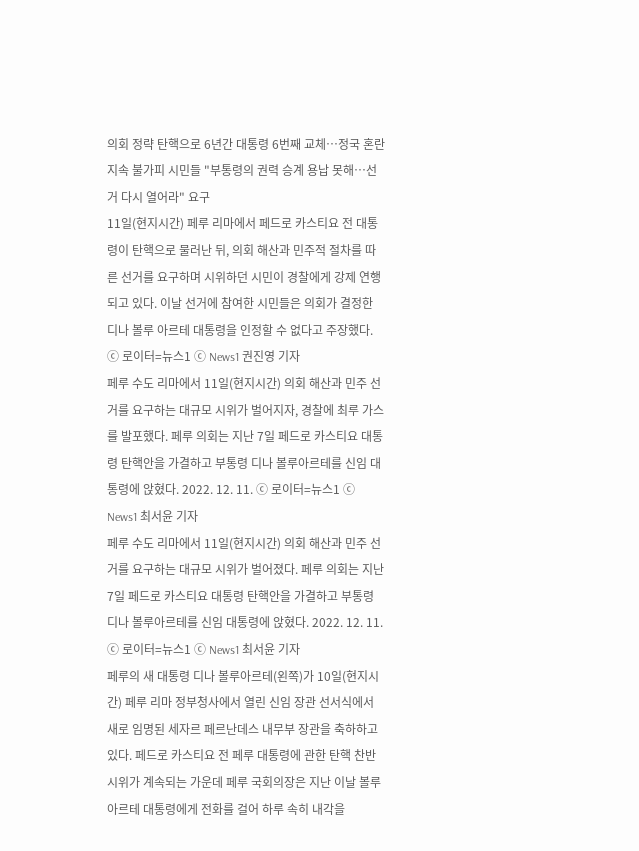의회 정략 탄핵으로 6년간 대통령 6번째 교체…정국 혼란 지속 불가피 시민들 "부통령의 권력 승계 용납 못해…선거 다시 열어라" 요구
11일(현지시간) 페루 리마에서 페드로 카스티요 전 대통령이 탄핵으로 물러난 뒤, 의회 해산과 민주적 절차를 따른 선거를 요구하며 시위하던 시민이 경찰에게 강제 연행되고 있다. 이날 선거에 참여한 시민들은 의회가 결정한 디나 볼루 아르테 대통령을 인정할 수 없다고 주장했다. ⓒ 로이터=뉴스1 ⓒ News1 권진영 기자
페루 수도 리마에서 11일(현지시간) 의회 해산과 민주 선거를 요구하는 대규모 시위가 벌어지자, 경찰에 최루 가스를 발포했다. 페루 의회는 지난 7일 페드로 카스티요 대통령 탄핵안을 가결하고 부통령 디나 볼루아르테를 신임 대통령에 앉혔다. 2022. 12. 11. ⓒ 로이터=뉴스1 ⓒ News1 최서윤 기자
페루 수도 리마에서 11일(현지시간) 의회 해산과 민주 선거를 요구하는 대규모 시위가 벌어졌다. 페루 의회는 지난 7일 페드로 카스티요 대통령 탄핵안을 가결하고 부통령 디나 볼루아르테를 신임 대통령에 앉혔다. 2022. 12. 11. ⓒ 로이터=뉴스1 ⓒ News1 최서윤 기자
페루의 새 대통령 디나 볼루아르테(왼쪽)가 10일(현지시간) 페루 리마 정부청사에서 열린 신임 장관 선서식에서 새로 임명된 세자르 페르난데스 내무부 장관을 축하하고 있다. 페드로 카스티요 전 페루 대통령에 관한 탄핵 찬반 시위가 계속되는 가운데 페루 국회의장은 지난 이날 볼루아르테 대통령에게 전화를 걸어 하루 속히 내각을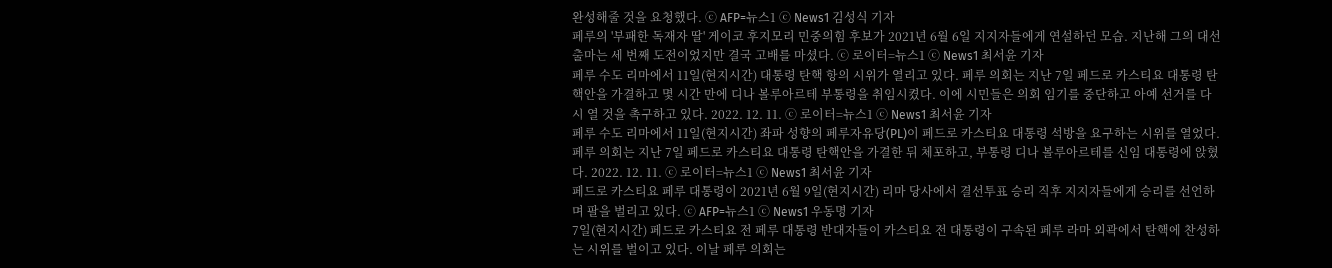완성해줄 것을 요청했다. ⓒ AFP=뉴스1 ⓒ News1 김성식 기자
페루의 '부패한 독재자 딸' 게이코 후지모리 민중의힘 후보가 2021년 6월 6일 지지자들에게 연설하던 모습. 지난해 그의 대선 출마는 세 번째 도전이었지만 결국 고배를 마셨다. ⓒ 로이터=뉴스1 ⓒ News1 최서윤 기자
페루 수도 리마에서 11일(현지시간) 대통령 탄핵 항의 시위가 열리고 있다. 페루 의회는 지난 7일 페드로 카스티요 대통령 탄핵안을 가결하고 몇 시간 만에 디나 볼루아르테 부통령을 취임시켰다. 이에 시민들은 의회 임기를 중단하고 아예 선거를 다시 열 것을 촉구하고 있다. 2022. 12. 11. ⓒ 로이터=뉴스1 ⓒ News1 최서윤 기자
페루 수도 리마에서 11일(현지시간) 좌파 성향의 페루자유당(PL)이 페드로 카스티요 대통령 석방을 요구하는 시위를 열었다. 페루 의회는 지난 7일 페드로 카스티요 대통령 탄핵안을 가결한 뒤 체포하고, 부통령 디나 볼루아르테를 신임 대통령에 앉혔다. 2022. 12. 11. ⓒ 로이터=뉴스1 ⓒ News1 최서윤 기자
페드로 카스티요 페루 대통령이 2021년 6월 9일(현지시간) 리마 당사에서 결선투표 승리 직후 지지자들에게 승리를 선언하며 팔을 벌리고 있다. ⓒ AFP=뉴스1 ⓒ News1 우동명 기자
7일(현지시간) 페드로 카스티요 전 페루 대통령 반대자들이 카스티요 전 대통령이 구속된 페루 라마 외곽에서 탄핵에 찬성하는 시위를 벌이고 있다. 이날 페루 의회는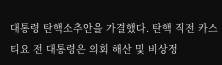대통령 탄핵소추안을 가결했다. 탄핵 직전 카스티요 전 대통령은 의회 해산 및 비상정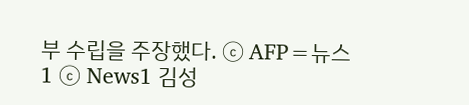부 수립을 주장했다. ⓒ AFP=뉴스1 ⓒ News1 김성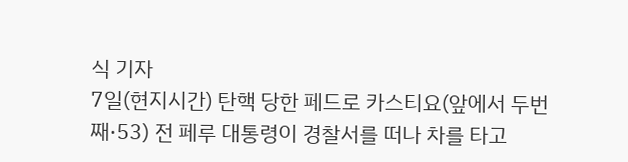식 기자
7일(현지시간) 탄핵 당한 페드로 카스티요(앞에서 두번째·53) 전 페루 대통령이 경찰서를 떠나 차를 타고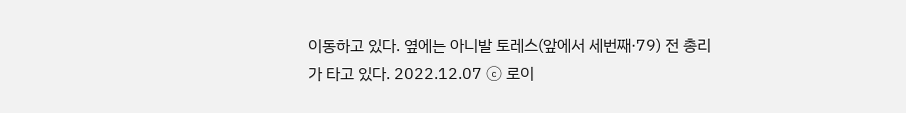이동하고 있다. 옆에는 아니발 토레스(앞에서 세번째·79) 전 총리가 타고 있다. 2022.12.07 ⓒ 로이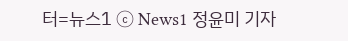터=뉴스1 ⓒ News1 정윤미 기자